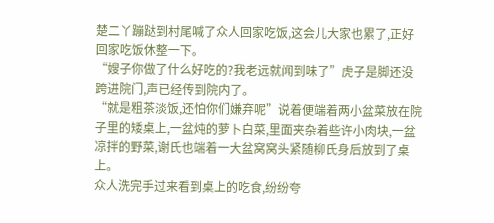楚二丫蹦跶到村尾喊了众人回家吃饭,这会儿大家也累了,正好回家吃饭休整一下。
“嫂子你做了什么好吃的?我老远就闻到味了”虎子是脚还没跨进院门,声已经传到院内了。
“就是粗茶淡饭,还怕你们嫌弃呢”说着便端着两小盆菜放在院子里的矮桌上,一盆炖的萝卜白菜,里面夹杂着些许小肉块,一盆凉拌的野菜,谢氏也端着一大盆窝窝头紧随柳氏身后放到了桌上。
众人洗完手过来看到桌上的吃食,纷纷夸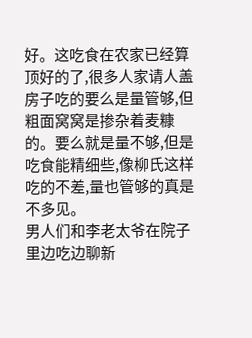好。这吃食在农家已经算顶好的了,很多人家请人盖房子吃的要么是量管够,但粗面窝窝是掺杂着麦糠的。要么就是量不够,但是吃食能精细些,像柳氏这样吃的不差,量也管够的真是不多见。
男人们和李老太爷在院子里边吃边聊新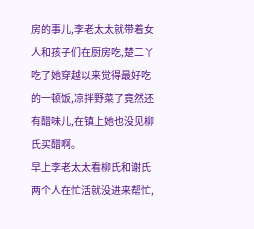房的事儿,李老太太就带着女人和孩子们在厨房吃,楚二丫吃了她穿越以来觉得最好吃的一顿饭,凉拌野菜了竟然还有醋味儿,在镇上她也没见柳氏买醋啊。
早上李老太太看柳氏和谢氏两个人在忙活就没进来帮忙,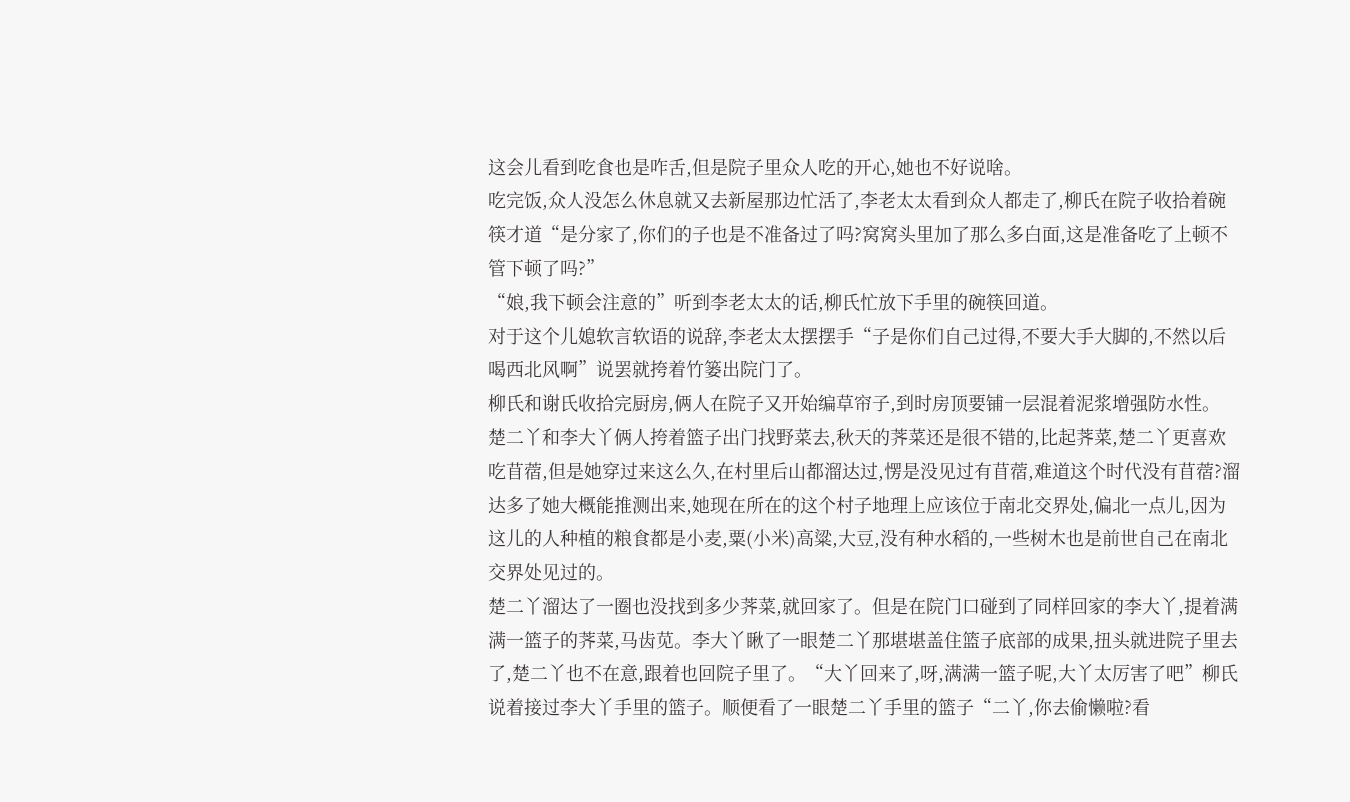这会儿看到吃食也是咋舌,但是院子里众人吃的开心,她也不好说啥。
吃完饭,众人没怎么休息就又去新屋那边忙活了,李老太太看到众人都走了,柳氏在院子收拾着碗筷才道“是分家了,你们的子也是不准备过了吗?窝窝头里加了那么多白面,这是准备吃了上顿不管下顿了吗?”
“娘,我下顿会注意的”听到李老太太的话,柳氏忙放下手里的碗筷回道。
对于这个儿媳软言软语的说辞,李老太太摆摆手“子是你们自己过得,不要大手大脚的,不然以后喝西北风啊”说罢就挎着竹篓出院门了。
柳氏和谢氏收拾完厨房,俩人在院子又开始编草帘子,到时房顶要铺一层混着泥浆增强防水性。
楚二丫和李大丫俩人挎着篮子出门找野菜去,秋天的荠菜还是很不错的,比起荠菜,楚二丫更喜欢吃苜蓿,但是她穿过来这么久,在村里后山都溜达过,愣是没见过有苜蓿,难道这个时代没有苜蓿?溜达多了她大概能推测出来,她现在所在的这个村子地理上应该位于南北交界处,偏北一点儿,因为这儿的人种植的粮食都是小麦,粟(小米)高粱,大豆,没有种水稻的,一些树木也是前世自己在南北交界处见过的。
楚二丫溜达了一圈也没找到多少荠菜,就回家了。但是在院门口碰到了同样回家的李大丫,提着满满一篮子的荠菜,马齿苋。李大丫瞅了一眼楚二丫那堪堪盖住篮子底部的成果,扭头就进院子里去了,楚二丫也不在意,跟着也回院子里了。“大丫回来了,呀,满满一篮子呢,大丫太厉害了吧”柳氏说着接过李大丫手里的篮子。顺便看了一眼楚二丫手里的篮子“二丫,你去偷懒啦?看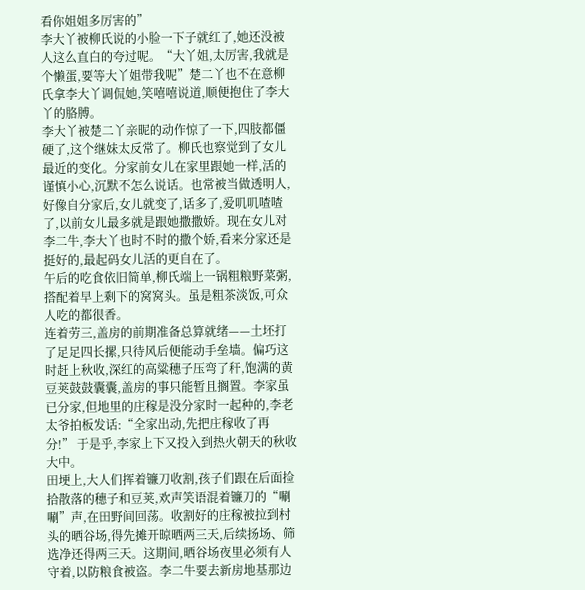看你姐姐多厉害的”
李大丫被柳氏说的小脸一下子就红了,她还没被人这么直白的夸过呢。“大丫姐,太厉害,我就是个懒蛋,要等大丫姐带我呢”楚二丫也不在意柳氏拿李大丫调侃她,笑嘻嘻说道,顺便抱住了李大丫的胳膊。
李大丫被楚二丫亲昵的动作惊了一下,四肢都僵硬了,这个继妹太反常了。柳氏也察觉到了女儿最近的变化。分家前女儿在家里跟她一样,活的谨慎小心,沉默不怎么说话。也常被当做透明人,好像自分家后,女儿就变了,话多了,爱叽叽喳喳了,以前女儿最多就是跟她撒撒娇。现在女儿对李二牛,李大丫也时不时的撒个娇,看来分家还是挺好的,最起码女儿活的更自在了。
午后的吃食依旧简单,柳氏端上一锅粗粮野菜粥,搭配着早上剩下的窝窝头。虽是粗茶淡饭,可众人吃的都很香。
连着劳三,盖房的前期准备总算就绪——土坯打了足足四长摞,只待风后便能动手垒墙。偏巧这时赶上秋收,深红的高粱穗子压弯了秆,饱满的黄豆荚鼓鼓囊囊,盖房的事只能暂且搁置。李家虽已分家,但地里的庄稼是没分家时一起种的,李老太爷拍板发话:“全家出动,先把庄稼收了再分!” 于是乎,李家上下又投入到热火朝天的秋收大中。
田埂上,大人们挥着镰刀收割,孩子们跟在后面捡拾散落的穗子和豆荚,欢声笑语混着镰刀的“唰唰”声,在田野间回荡。收割好的庄稼被拉到村头的晒谷场,得先摊开晾晒两三天,后续扬场、筛选净还得两三天。这期间,晒谷场夜里必须有人守着,以防粮食被盗。李二牛要去新房地基那边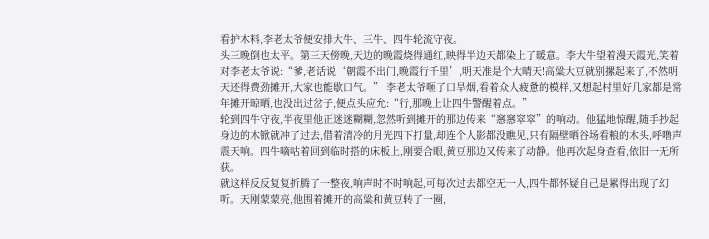看护木料,李老太爷便安排大牛、三牛、四牛轮流守夜。
头三晚倒也太平。第三天傍晚,天边的晚霞烧得通红,映得半边天都染上了暖意。李大牛望着漫天霞光,笑着对李老太爷说:“爹,老话说‘朝霞不出门,晚霞行千里’,明天准是个大晴天!高粱大豆就别摞起来了,不然明天还得费劲摊开,大家也能歇口气。” 李老太爷咂了口旱烟,看着众人疲惫的模样,又想起村里好几家都是常年摊开晾晒,也没出过岔子,便点头应允:“行,那晚上让四牛警醒着点。”
轮到四牛守夜,半夜里他正迷迷糊糊,忽然听到摊开的那边传来“窸窸窣窣”的响动。他猛地惊醒,随手抄起身边的木锨就冲了过去,借着清冷的月光四下打量,却连个人影都没瞧见,只有隔壁晒谷场看粮的木头,呼噜声震天响。四牛嘀咕着回到临时搭的床板上,刚要合眼,黄豆那边又传来了动静。他再次起身查看,依旧一无所获。
就这样反反复复折腾了一整夜,响声时不时响起,可每次过去都空无一人,四牛都怀疑自己是累得出现了幻听。天刚蒙蒙亮,他围着摊开的高粱和黄豆转了一圈,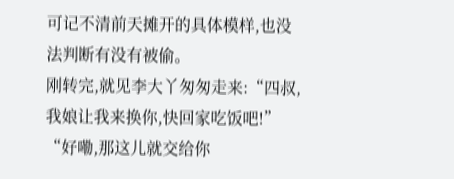可记不清前天摊开的具体模样,也没法判断有没有被偷。
刚转完,就见李大丫匆匆走来:“四叔,我娘让我来换你,快回家吃饭吧!” “好嘞,那这儿就交给你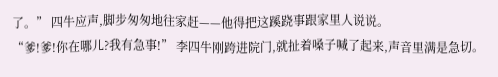了。” 四牛应声,脚步匆匆地往家赶——他得把这蹊跷事跟家里人说说。
“爹!爹!你在哪儿?我有急事!” 李四牛刚跨进院门,就扯着嗓子喊了起来,声音里满是急切。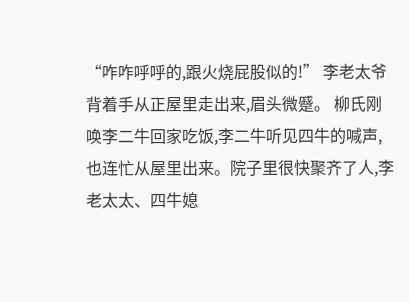“咋咋呼呼的,跟火烧屁股似的!” 李老太爷背着手从正屋里走出来,眉头微蹙。 柳氏刚唤李二牛回家吃饭,李二牛听见四牛的喊声,也连忙从屋里出来。院子里很快聚齐了人,李老太太、四牛媳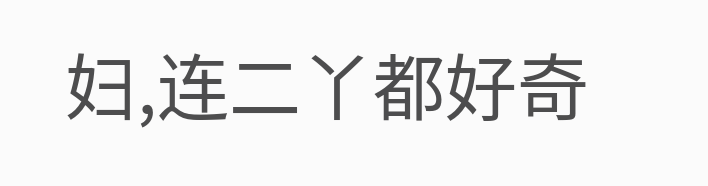妇,连二丫都好奇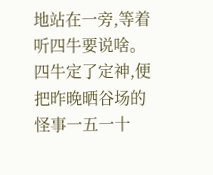地站在一旁,等着听四牛要说啥。 四牛定了定神,便把昨晚晒谷场的怪事一五一十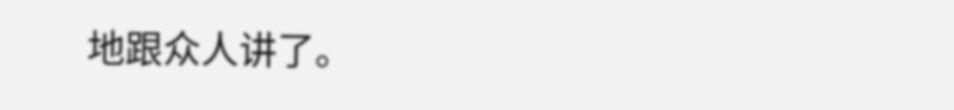地跟众人讲了。